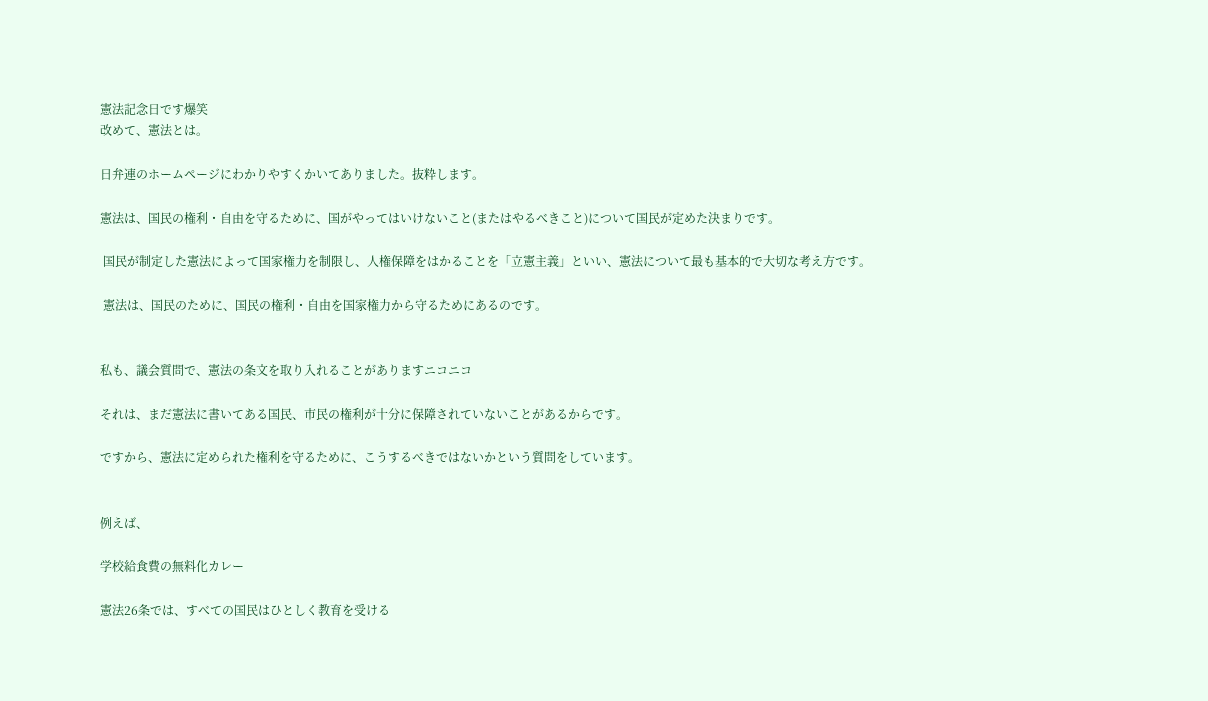憲法記念日です爆笑
改めて、憲法とは。

日弁連のホームページにわかりやすくかいてありました。抜粋します。

憲法は、国民の権利・自由を守るために、国がやってはいけないこと(またはやるべきこと)について国民が定めた決まりです。

 国民が制定した憲法によって国家権力を制限し、人権保障をはかることを「立憲主義」といい、憲法について最も基本的で大切な考え方です。

 憲法は、国民のために、国民の権利・自由を国家権力から守るためにあるのです。


私も、議会質問で、憲法の条文を取り入れることがありますニコニコ

それは、まだ憲法に書いてある国民、市民の権利が十分に保障されていないことがあるからです。

ですから、憲法に定められた権利を守るために、こうするべきではないかという質問をしています。


例えば、

学校給食費の無料化カレー

憲法26条では、すべての国民はひとしく教育を受ける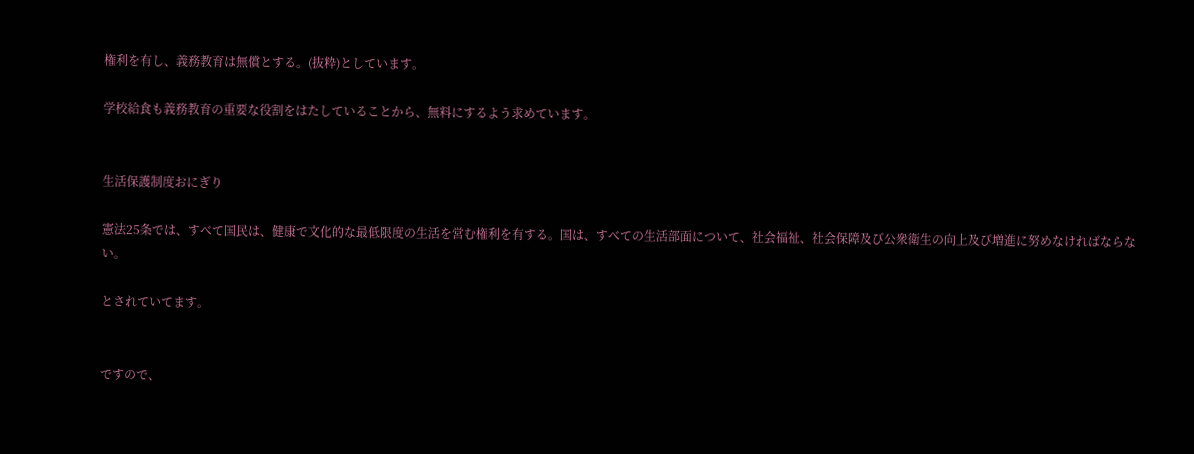権利を有し、義務教育は無償とする。(抜粋)としています。

学校給食も義務教育の重要な役割をはたしていることから、無料にするよう求めています。


生活保護制度おにぎり

憲法25条では、すべて国民は、健康で文化的な最低限度の生活を営む権利を有する。国は、すべての生活部面について、社会福祉、社会保障及び公衆衛生の向上及び増進に努めなければならない。

とされていてます。


ですので、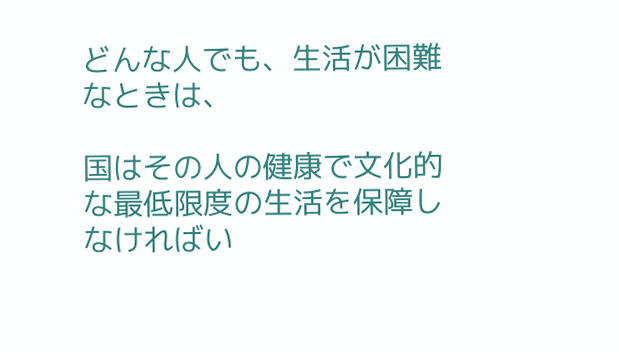どんな人でも、生活が困難なときは、

国はその人の健康で文化的な最低限度の生活を保障しなければい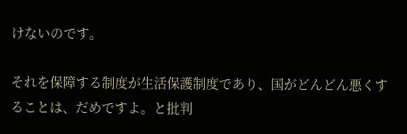けないのです。

それを保障する制度が生活保護制度であり、国がどんどん悪くすることは、だめですよ。と批判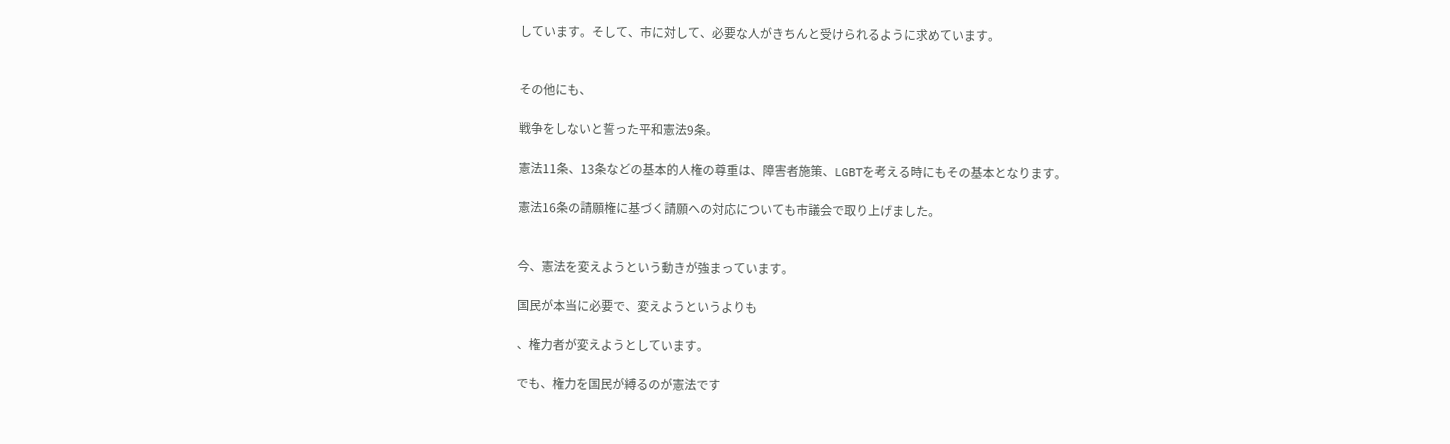しています。そして、市に対して、必要な人がきちんと受けられるように求めています。


その他にも、

戦争をしないと誓った平和憲法9条。

憲法11条、13条などの基本的人権の尊重は、障害者施策、LGBTを考える時にもその基本となります。

憲法16条の請願権に基づく請願への対応についても市議会で取り上げました。


今、憲法を変えようという動きが強まっています。

国民が本当に必要で、変えようというよりも

、権力者が変えようとしています。

でも、権力を国民が縛るのが憲法です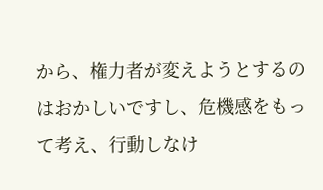から、権力者が変えようとするのはおかしいですし、危機感をもって考え、行動しなけ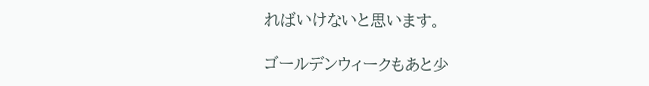ればいけないと思います。

ゴールデンウィークもあと少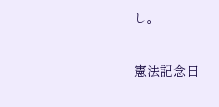し。

憲法記念日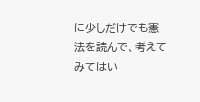に少しだけでも憲法を読んで、考えてみてはい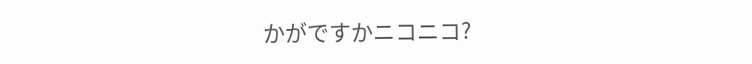かがですかニコニコ?